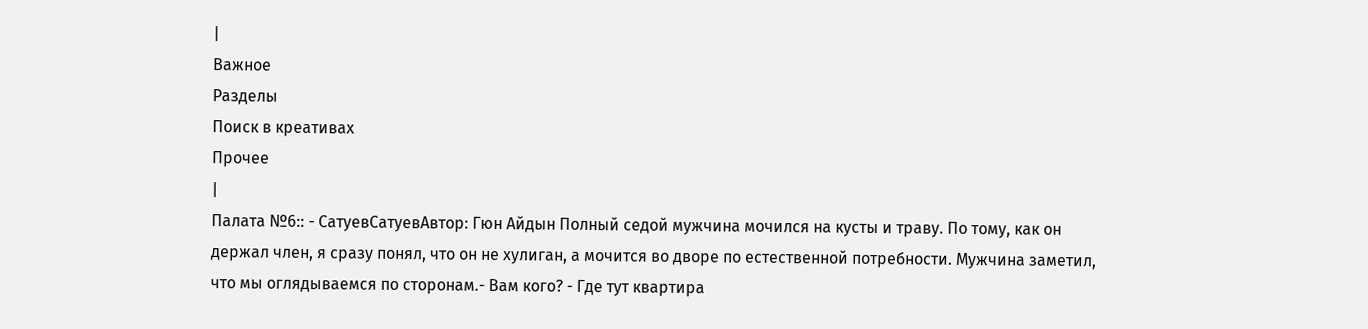|
Важное
Разделы
Поиск в креативах
Прочее
|
Палата №6:: - СатуевСатуевАвтор: Гюн Айдын Полный седой мужчина мочился на кусты и траву. По тому, как он держал член, я сразу понял, что он не хулиган, а мочится во дворе по естественной потребности. Мужчина заметил, что мы оглядываемся по сторонам.- Вам кого? - Где тут квартира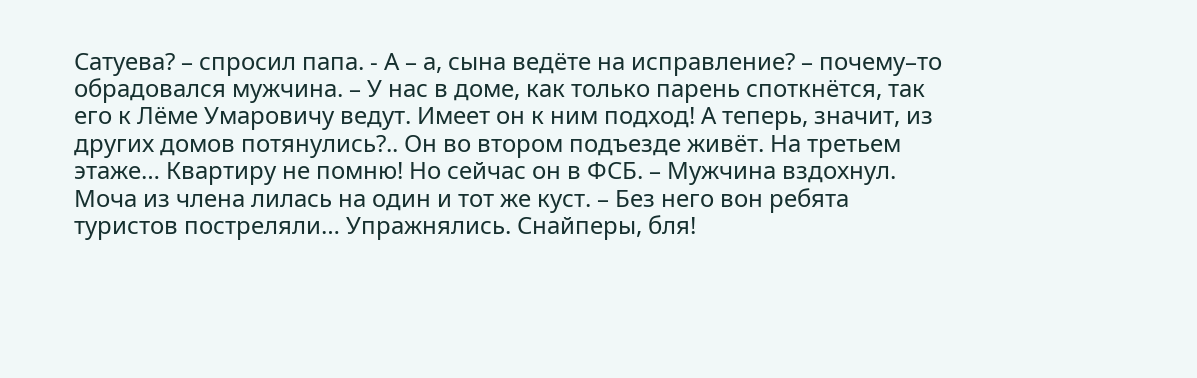Сатуева? – спросил папа. - А – а, сына ведёте на исправление? – почему–то обрадовался мужчина. – У нас в доме, как только парень споткнётся, так его к Лёме Умаровичу ведут. Имеет он к ним подход! А теперь, значит, из других домов потянулись?.. Он во втором подъезде живёт. На третьем этаже… Квартиру не помню! Но сейчас он в ФСБ. – Мужчина вздохнул. Моча из члена лилась на один и тот же куст. – Без него вон ребята туристов постреляли… Упражнялись. Снайперы, бля!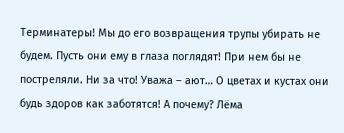Терминатеры! Мы до его возвращения трупы убирать не будем. Пусть они ему в глаза поглядят! При нем бы не постреляли. Ни за что! Уважа – ают… О цветах и кустах они будь здоров как заботятся! А почему? Лёма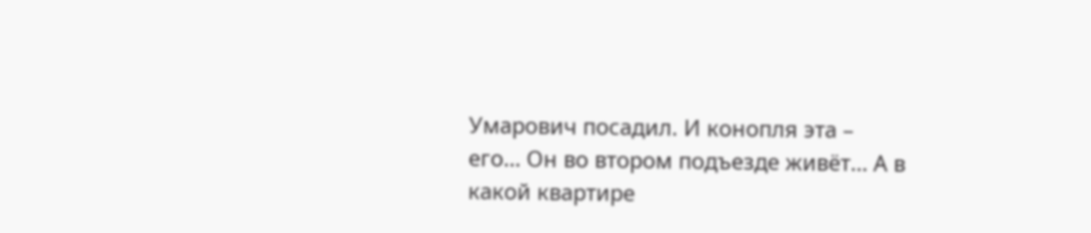Умарович посадил. И конопля эта – его… Он во втором подъезде живёт… А в какой квартире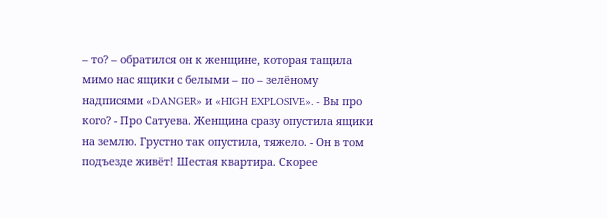– то? – обратился он к женщине, которая тащила мимо нас ящики с белыми – по – зелёному надписями «DANGER» и «HIGH EXPLOSIVE». - Вы про кого? - Про Сатуева. Женщина сразу опустила ящики на землю. Грустно так опустила, тяжело. - Он в том подъезде живёт! Шестая квартира. Скорее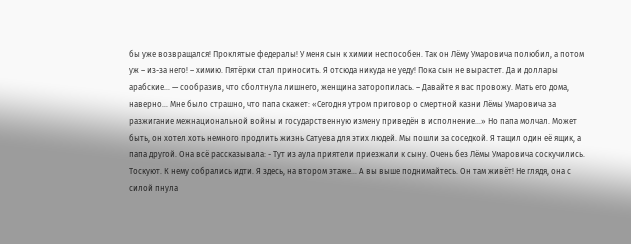бы уже возвращался! Проклятые федералы! У меня сын к химии неспособен. Так он Лёму Умаровича полюбил, а потом уж – из-за него! – химию. Пятёрки стал приносить. Я отсюда никуда не уеду! Пока сын не вырастет. Да и доллары арабские… — сообразив, что сболтнула лишнего, женщина заторопилась. – Давайте я вас провожу. Мать его дома, наверно… Мне было страшно, что папа скажет: «Сегодня утром приговор о смертной казни Лёмы Умаровича за разжигание межнациональной войны и государственную измену приведён в исполнение…» Но папа молчал. Может быть, он хотел хоть немного продлить жизнь Сатуева для этих людей. Мы пошли за соседкой. Я тащил один её ящик, а папа другой. Она всё рассказывала: - Тут из аула приятели приезжали к сыну. Очень без Лёмы Умаровича соскучились. Тоскуют. К нему собрались идти. Я здесь, на втором этаже… А вы выше поднимайтесь. Он там живёт! Не глядя, она с силой пнула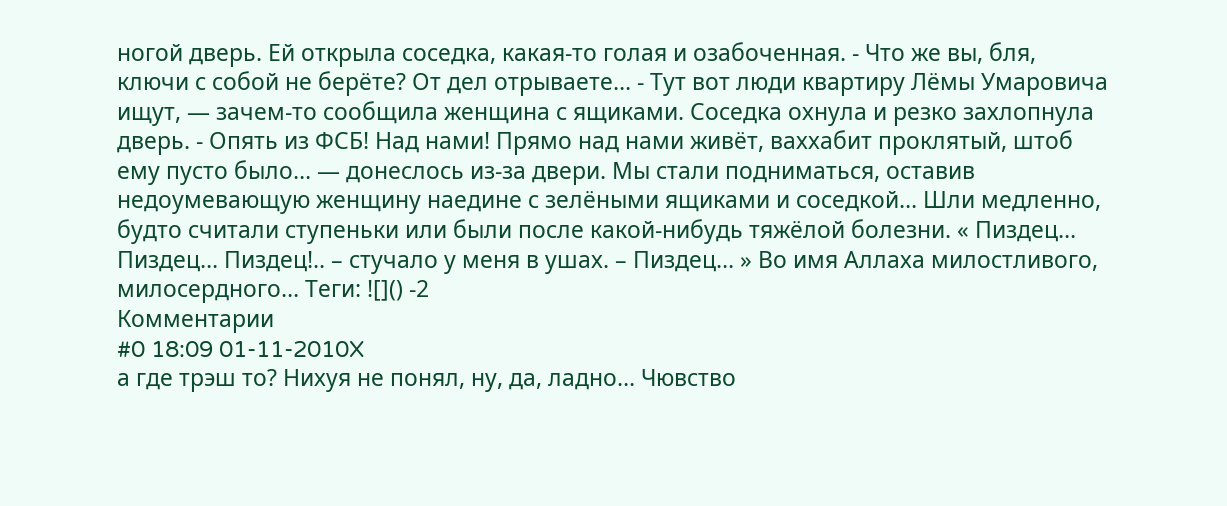ногой дверь. Ей открыла соседка, какая-то голая и озабоченная. - Что же вы, бля, ключи с собой не берёте? От дел отрываете… - Тут вот люди квартиру Лёмы Умаровича ищут, — зачем-то сообщила женщина с ящиками. Соседка охнула и резко захлопнула дверь. - Опять из ФСБ! Над нами! Прямо над нами живёт, ваххабит проклятый, штоб ему пусто было… — донеслось из-за двери. Мы стали подниматься, оставив недоумевающую женщину наедине с зелёными ящиками и соседкой… Шли медленно, будто считали ступеньки или были после какой-нибудь тяжёлой болезни. « Пиздец… Пиздец… Пиздец!.. – стучало у меня в ушах. – Пиздец… » Во имя Аллаха милостливого, милосердного… Теги: ![]() -2
Комментарии
#0 18:09 01-11-2010X
а где трэш то? Нихуя не понял, ну, да, ладно… Чювство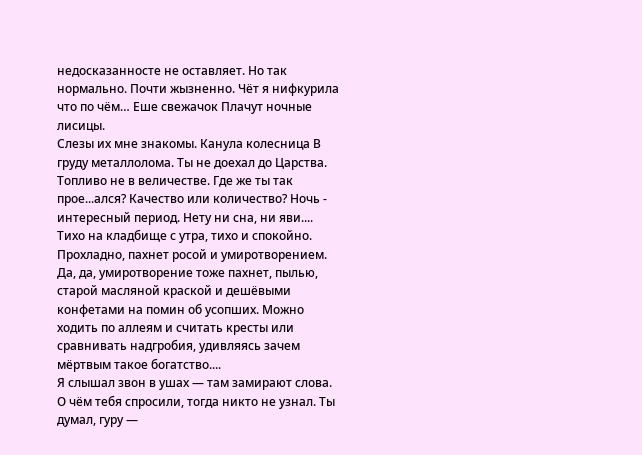недосказанносте не оставляет. Но так нормально. Почти жызненно. Чёт я нифкурила что по чём… Еше свежачок Плачут ночные лисицы.
Слезы их мне знакомы. Канула колесница В груду металлолома. Ты не доехал до Царства. Топливо не в величестве. Где же ты так прое...ался? Качество или количество? Ночь - интересный период. Нету ни сна, ни яви.... Тихо на кладбище с утра, тихо и спокойно. Прохладно, пахнет росой и умиротворением. Да, да, умиротворение тоже пахнет, пылью, старой масляной краской и дешёвыми конфетами на помин об усопших. Можно ходить по аллеям и считать кресты или сравнивать надгробия, удивляясь зачем мёртвым такое богатство....
Я слышал звон в ушах — там замирают слова. О чём тебя спросили, тогда никто не узнал. Ты думал, гуру —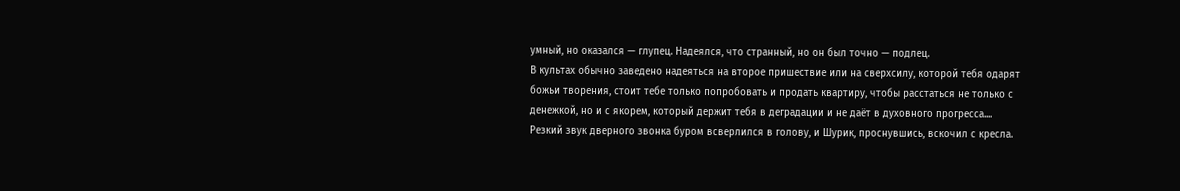умный, но оказался — глупец. Надеялся, что странный, но он был точно — подлец.
В культах обычно заведено надеяться на второе пришествие или на сверхсилу, которой тебя одарят божьи творения, стоит тебе только попробовать и продать квартиру, чтобы расстаться не только с денежкой, но и с якорем, который держит тебя в деградации и не даёт в духовного прогресса....
Резкий звук дверного звонка буром всверлился в голову, и Шурик, проснувшись, вскочил с кресла.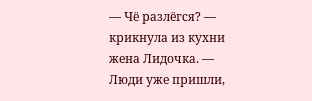— Чё разлёгся? — крикнула из кухни жена Лидочка. — Люди уже пришли,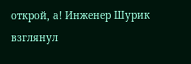открой, а! Инженер Шурик взглянул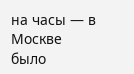на часы — в Москве было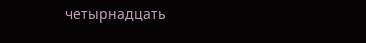четырнадцать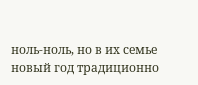ноль-ноль, но в их семье новый год традиционно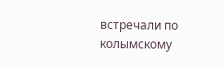встречали по колымскому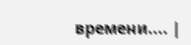времени.... |